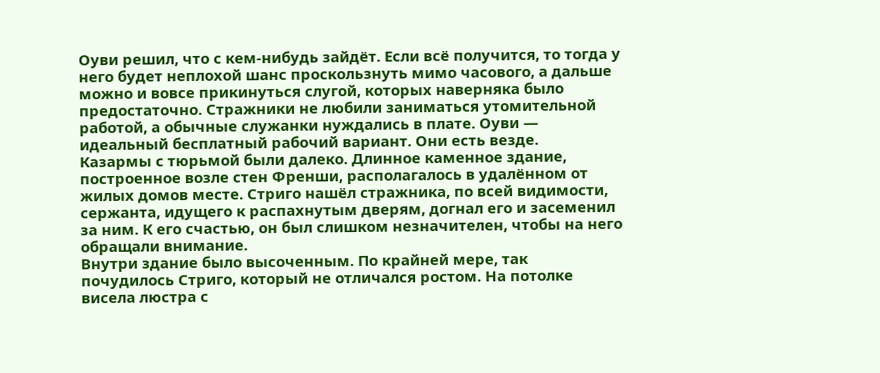Оуви решил, что с кем-нибудь зайдёт. Если всё получится, то тогда у него будет неплохой шанс проскользнуть мимо часового, а дальше можно и вовсе прикинуться слугой, которых наверняка было предостаточно. Стражники не любили заниматься утомительной работой, а обычные служанки нуждались в плате. Оуви — идеальный бесплатный рабочий вариант. Они есть везде.
Казармы с тюрьмой были далеко. Длинное каменное здание, построенное возле стен Френши, располагалось в удалённом от жилых домов месте. Стриго нашёл стражника, по всей видимости, сержанта, идущего к распахнутым дверям, догнал его и засеменил за ним. К его счастью, он был слишком незначителен, чтобы на него обращали внимание.
Внутри здание было высоченным. По крайней мере, так почудилось Стриго, который не отличался ростом. На потолке висела люстра с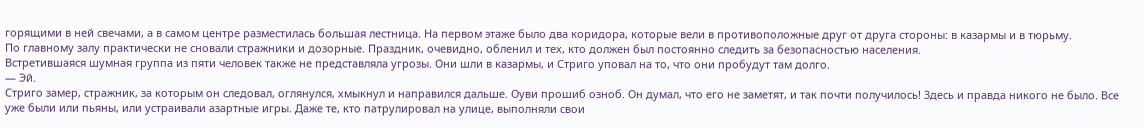горящими в ней свечами, а в самом центре разместилась большая лестница. На первом этаже было два коридора, которые вели в противоположные друг от друга стороны: в казармы и в тюрьму.
По главному залу практически не сновали стражники и дозорные. Праздник, очевидно, обленил и тех, кто должен был постоянно следить за безопасностью населения.
Встретившаяся шумная группа из пяти человек также не представляла угрозы. Они шли в казармы, и Стриго уповал на то, что они пробудут там долго.
— Эй.
Стриго замер, стражник, за которым он следовал, оглянулся, хмыкнул и направился дальше. Оуви прошиб озноб. Он думал, что его не заметят, и так почти получилось! Здесь и правда никого не было. Все уже были или пьяны, или устраивали азартные игры. Даже те, кто патрулировал на улице, выполняли свои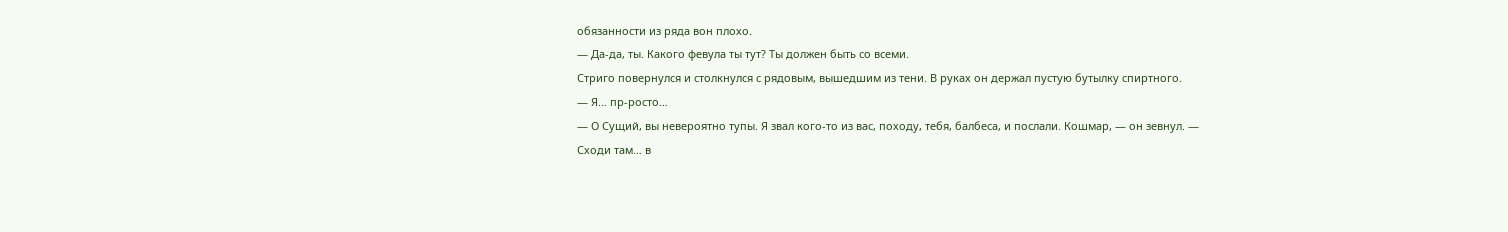обязанности из ряда вон плохо.
— Да-да, ты. Какого февула ты тут? Ты должен быть со всеми.
Стриго повернулся и столкнулся с рядовым, вышедшим из тени. В руках он держал пустую бутылку спиртного.
— Я… пр-росто…
— О Сущий, вы невероятно тупы. Я звал кого-то из вас, походу, тебя, балбеса, и послали. Кошмар, — он зевнул. — Сходи там… в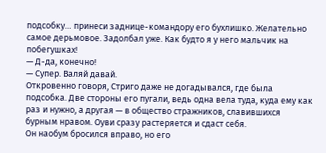подсобку… принеси заднице-командору его бухлишко. Желательно самое дерьмовое. Задолбал уже. Как будто я у него мальчик на побегушках!
— Д-да, конечно!
— Супер. Валяй давай.
Откровенно говоря, Стриго даже не догадывался, где была подсобка. Две стороны его пугали, ведь одна вела туда, куда ему как раз и нужно, а другая — в общество стражников, славившихся бурным нравом. Оуви сразу растеряется и сдаст себя.
Он наобум бросился вправо, но его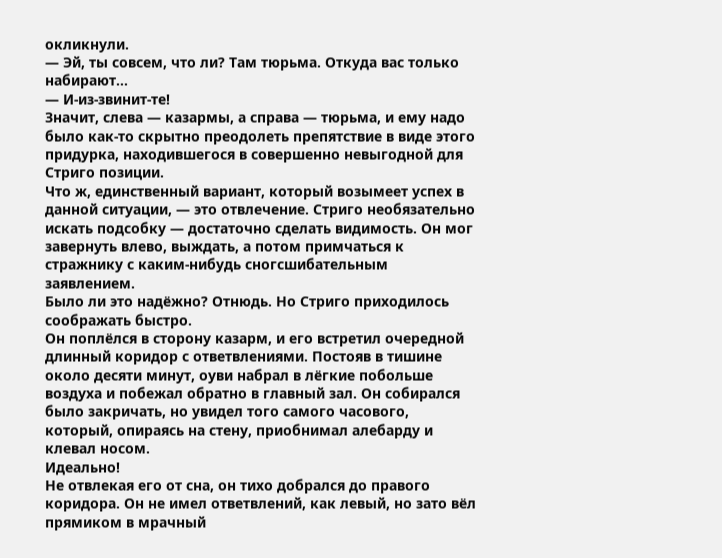окликнули.
— Эй, ты совсем, что ли? Там тюрьма. Откуда вас только набирают…
— И-из-звинит-те!
Значит, слева — казармы, а справа — тюрьма, и ему надо было как-то скрытно преодолеть препятствие в виде этого придурка, находившегося в совершенно невыгодной для Стриго позиции.
Что ж, единственный вариант, который возымеет успех в данной ситуации, — это отвлечение. Стриго необязательно искать подсобку — достаточно сделать видимость. Он мог завернуть влево, выждать, а потом примчаться к стражнику с каким-нибудь сногсшибательным заявлением.
Было ли это надёжно? Отнюдь. Но Стриго приходилось соображать быстро.
Он поплёлся в сторону казарм, и его встретил очередной длинный коридор с ответвлениями. Постояв в тишине около десяти минут, оуви набрал в лёгкие побольше воздуха и побежал обратно в главный зал. Он собирался было закричать, но увидел того самого часового, который, опираясь на стену, приобнимал алебарду и клевал носом.
Идеально!
Не отвлекая его от сна, он тихо добрался до правого коридора. Он не имел ответвлений, как левый, но зато вёл прямиком в мрачный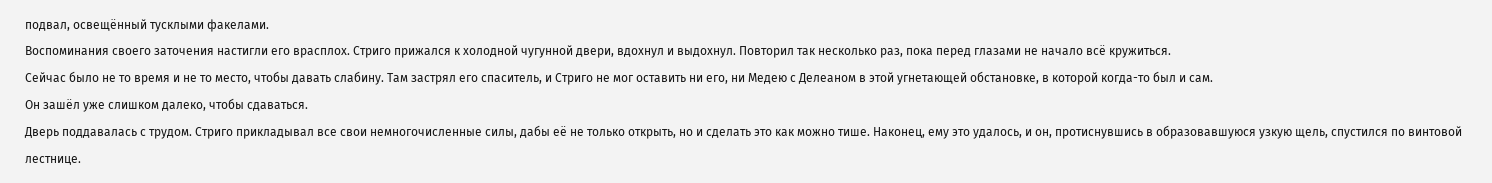подвал, освещённый тусклыми факелами.
Воспоминания своего заточения настигли его врасплох. Стриго прижался к холодной чугунной двери, вдохнул и выдохнул. Повторил так несколько раз, пока перед глазами не начало всё кружиться.
Сейчас было не то время и не то место, чтобы давать слабину. Там застрял его спаситель, и Стриго не мог оставить ни его, ни Медею с Делеаном в этой угнетающей обстановке, в которой когда-то был и сам.
Он зашёл уже слишком далеко, чтобы сдаваться.
Дверь поддавалась с трудом. Стриго прикладывал все свои немногочисленные силы, дабы её не только открыть, но и сделать это как можно тише. Наконец, ему это удалось, и он, протиснувшись в образовавшуюся узкую щель, спустился по винтовой лестнице.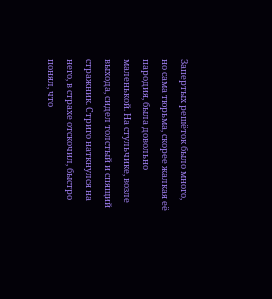Запертых решёток было много, но сама тюрьма, скорее жалкая её пародия, была довольно маленькой. На стульчике, возле выхода, сидел толстый и спящий стражник. Стриго наткнулся на него, в страхе отскочил, быстро понял, что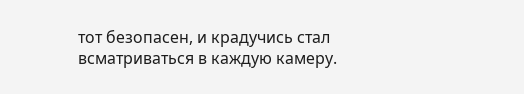тот безопасен, и крадучись стал всматриваться в каждую камеру.